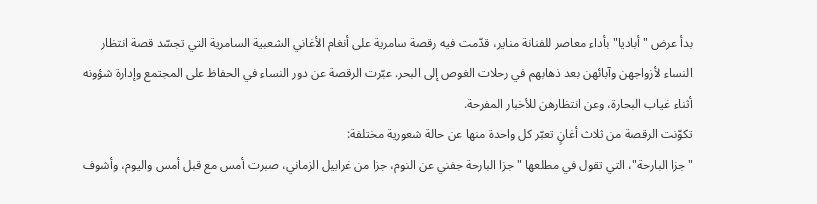بدأ عرض "أباديا" بأداء معاصر للفنانة مناير، قدّمت فيه رقصة سامرية على أنغام الأغاني الشعبية السامرية التي تجسّد قصة انتظار النساء لأزواجهن وآبائهن بعد ذهابهم في رحلات الغوص إلى البحر. عبّرت الرقصة عن دور النساء في الحفاظ على المجتمع وإدارة شؤونه أثناء غياب البحارة، وعن انتظارهن للأخبار المفرحة.
تكوّنت الرقصة من ثلاث أغانٍ تعبّر كل واحدة منها عن حالة شعورية مختلفة:
"جزا البارحة"، التي تقول في مطلعها "جزا البارحة جفني عن النوم، جزا من غرابيل الزماني، صبرت أمس مع قبل أمس واليوم، وأشوف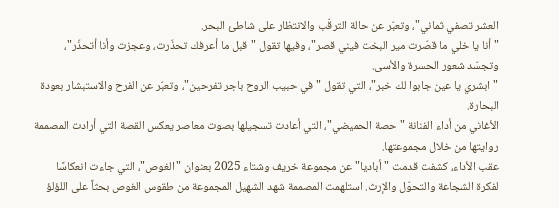العشر تصفي ثماني"، وتعبّر عن حالة الترقّب والانتظار على شاطئ البحر.
"أنا يا خلي ما قصّرت مير البخت فيني قصر"، وفيها تقول "قبل ما أعرفك تحذّرت، وعجزت وأنا أتحذّر"، وتجسّد شعور الحسرة والأسى.
"ابشري يا عين جابوا لك خبر"، التي تقول "في حبيب الروح باجر تفرحين"، وتعبّر عن الفرح والاستبشار بعودة البحارة.
الأغاني من أداء الفنانة "حصة الحميضي"، التي أعادت تسجيلها بصوت معاصر يعكس القصة التي أرادت المصممة روايتها من خلال مجموعتها.
عقب الأداء، كشفت قدمت "أباديا" عن مجموعة خريف وشتاء 2025 بعنوان "الغوص"، التي جاءت انعكاسًا لفكرة الشجاعة والتحوّل والإرث. استلهمت المصممة شهد الشهيل المجموعة من طقوس الغوص بحثاً على اللؤلؤ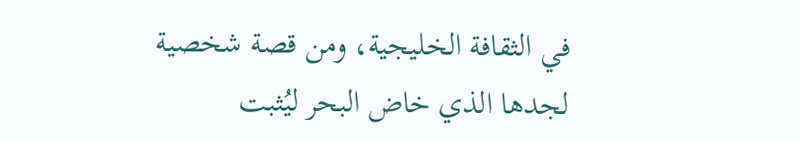في الثقافة الخليجية، ومن قصة شخصية لجدها الذي خاض البحر ليُثبت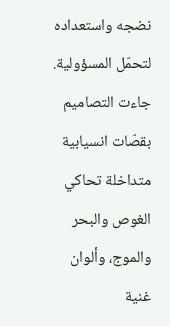نضجه واستعداده لتحمّل المسؤولية. جاءت التصاميم بقصّات انسيابية متداخلة تحاكي الغوص والبحر والموج، وألوان غنية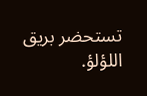تستحضر بريق اللؤلؤ.